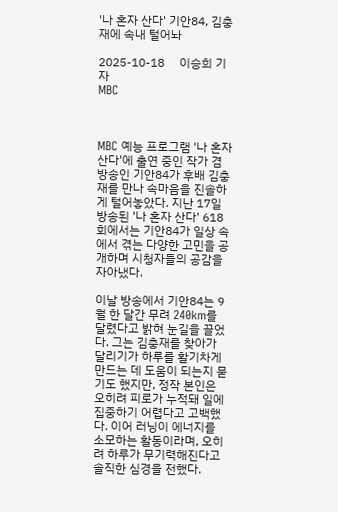'나 혼자 산다' 기안84, 김충재에 속내 털어놔

2025-10-18     이승희 기자
MBC



MBC 예능 프로그램 '나 혼자 산다'에 출연 중인 작가 겸 방송인 기안84가 후배 김충재를 만나 속마음을 진솔하게 털어놓았다. 지난 17일 방송된 '나 혼자 산다' 618회에서는 기안84가 일상 속에서 겪는 다양한 고민을 공개하며 시청자들의 공감을 자아냈다.

이날 방송에서 기안84는 9월 한 달간 무려 240km를 달렸다고 밝혀 눈길을 끌었다. 그는 김충재를 찾아가 달리기가 하루를 활기차게 만드는 데 도움이 되는지 묻기도 했지만, 정작 본인은 오히려 피로가 누적돼 일에 집중하기 어렵다고 고백했다. 이어 러닝이 에너지를 소모하는 활동이라며, 오히려 하루가 무기력해진다고 솔직한 심경을 전했다.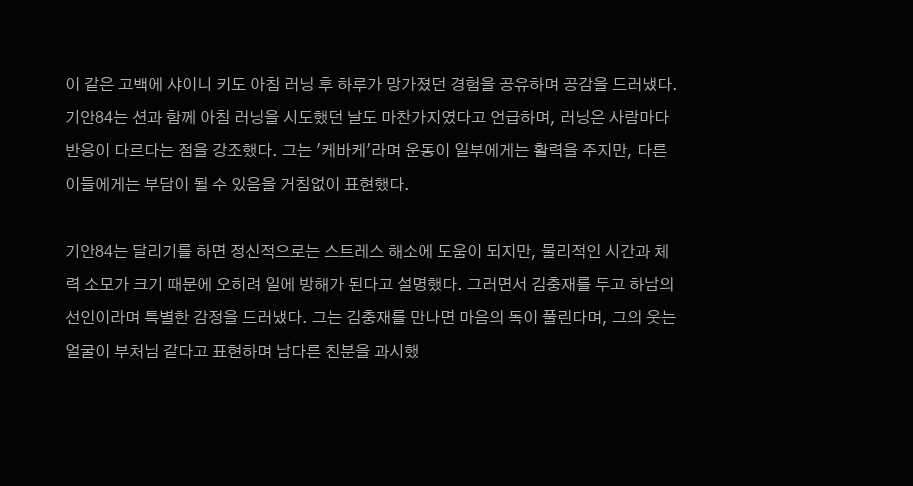이 같은 고백에 샤이니 키도 아침 러닝 후 하루가 망가졌던 경험을 공유하며 공감을 드러냈다. 기안84는 션과 함께 아침 러닝을 시도했던 날도 마찬가지였다고 언급하며, 러닝은 사람마다 반응이 다르다는 점을 강조했다. 그는 '케바케'라며 운동이 일부에게는 활력을 주지만, 다른 이들에게는 부담이 될 수 있음을 거침없이 표현했다.

기안84는 달리기를 하면 정신적으로는 스트레스 해소에 도움이 되지만, 물리적인 시간과 체력 소모가 크기 때문에 오히려 일에 방해가 된다고 설명했다. 그러면서 김충재를 두고 하남의 선인이라며 특별한 감정을 드러냈다. 그는 김충재를 만나면 마음의 독이 풀린다며, 그의 웃는 얼굴이 부처님 같다고 표현하며 남다른 친분을 과시했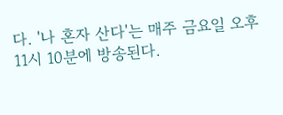다. '나 혼자 산다'는 매주 금요일 오후 11시 10분에 방송된다.